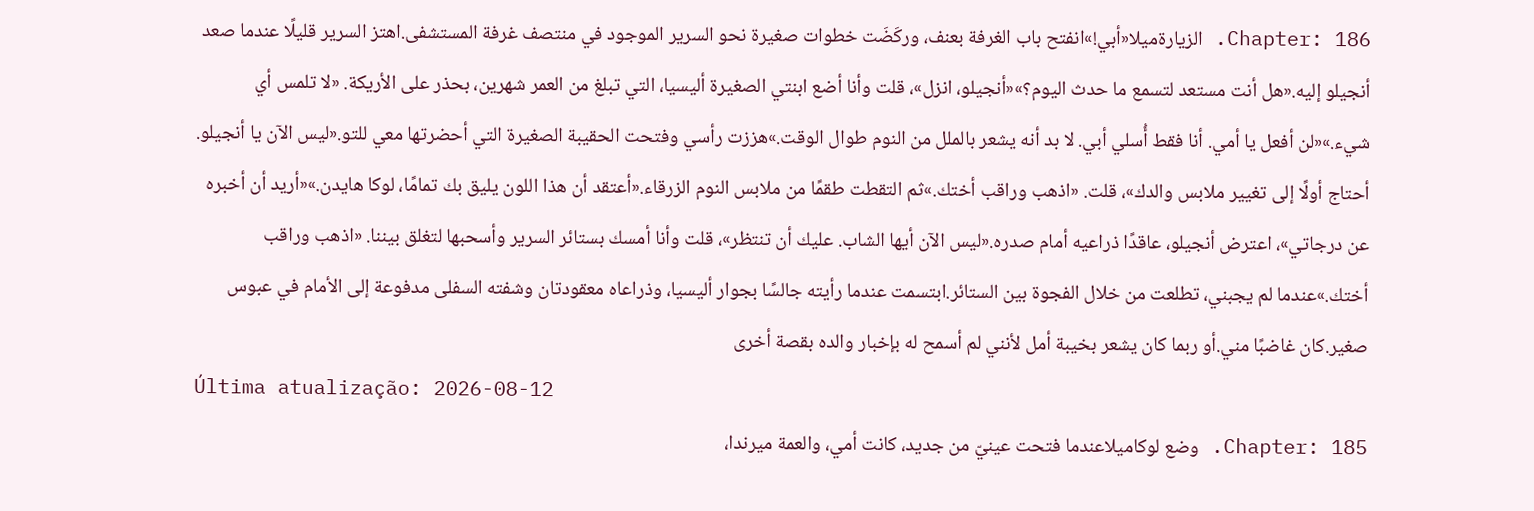Chapter: 186. الزيارةميلا«أبي!»انفتح باب الغرفة بعنف، وركَضَت خطوات صغيرة نحو السرير الموجود في منتصف غرفة المستشفى.اهتز السرير قليلًا عندما صعد أنجيلو إليه.«هل أنت مستعد لتسمع ما حدث اليوم؟»«أنجيلو، انزل»، قلت وأنا أضع ابنتي الصغيرة أليسيا، التي تبلغ من العمر شهرين، بحذر على الأريكة. «لا تلمس أي شيء.»«لن أفعل يا أمي. أنا فقط أُسلي أبي. لا بد أنه يشعر بالملل من النوم طوال الوقت.»هززت رأسي وفتحت الحقيبة الصغيرة التي أحضرتها معي للتو.«ليس الآن يا أنجيلو. أحتاج أولًا إلى تغيير ملابس والدك»، قلت. «اذهب وراقب أختك.»ثم التقطت طقمًا من ملابس النوم الزرقاء.«أعتقد أن هذا اللون يليق بك تمامًا، لوكا هايدن.»«أريد أن أخبره عن درجاتي»، اعترض أنجيلو، عاقدًا ذراعيه أمام صدره.«ليس الآن أيها الشاب. عليك أن تنتظر»، قلت وأنا أمسك بستائر السرير وأسحبها لتغلق بيننا. «اذهب وراقب أختك.»عندما لم يجبني، تطلعت من خلال الفجوة بين الستائر.ابتسمت عندما رأيته جالسًا بجوار أليسيا، وذراعاه معقودتان وشفته السفلى مدفوعة إلى الأمام في عبوس صغير.كان غاضبًا مني.أو ربما كان يشعر بخيبة أمل لأنني لم أسمح له بإخبار والده بقصة أخرى
Última atualização: 2026-08-12
Chapter: 185. وضع لوكاميلاعندما فتحت عينيّ من جديد، كانت أمي، والعمة ميرندا،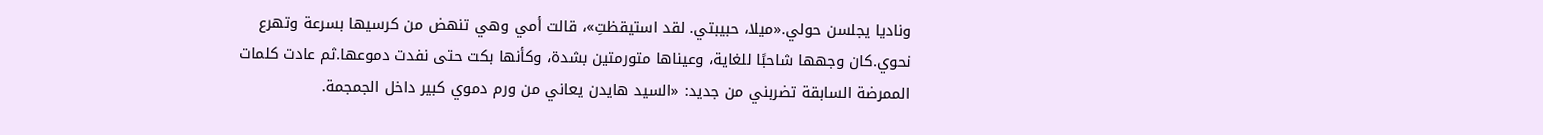وناديا يجلسن حولي.«ميلا، حبيبتي. لقد استيقظتِ»، قالت أمي وهي تنهض من كرسيها بسرعة وتهرع نحوي.كان وجهها شاحبًا للغاية، وعيناها متورمتين بشدة، وكأنها بكت حتى نفدت دموعها.ثم عادت كلمات الممرضة السابقة تضربني من جديد: «السيد هايدن يعاني من ورم دموي كبير داخل الجمجمة.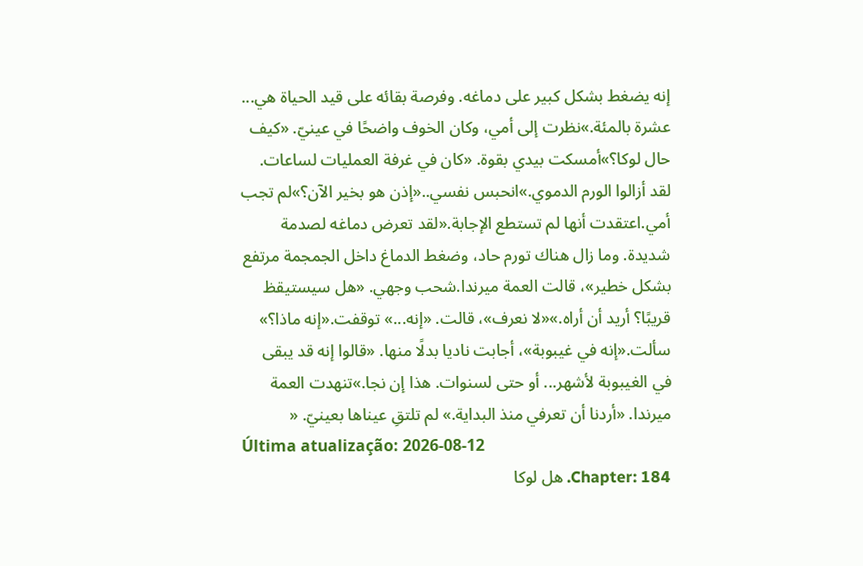إنه يضغط بشكل كبير على دماغه. وفرصة بقائه على قيد الحياة هي... عشرة بالمئة.»نظرت إلى أمي، وكان الخوف واضحًا في عينيّ. «كيف حال لوكا؟»أمسكت بيدي بقوة. «كان في غرفة العمليات لساعات. لقد أزالوا الورم الدموي.»انحبس نفسي..«إذن هو بخير الآن؟»لم تجب أمي.اعتقدت أنها لم تستطع الإجابة.«لقد تعرض دماغه لصدمة شديدة. وما زال هناك تورم حاد، وضغط الدماغ داخل الجمجمة مرتفع بشكل خطير»، قالت العمة ميرندا.شحب وجهي. «هل سيستيقظ قريبًا؟ أريد أن أراه.»«لا نعرف»، قالت. «إنه...» توقفت.«إنه ماذا؟» سألت.«إنه في غيبوبة»، أجابت ناديا بدلًا منها. «قالوا إنه قد يبقى في الغيبوبة لأشهر... أو حتى لسنوات. هذا إن نجا.»تنهدت العمة ميرندا. «أردنا أن تعرفي منذ البداية.» لم تلتقِ عيناها بعينيّ. «
Última atualização: 2026-08-12
Chapter: 184. هل لوكا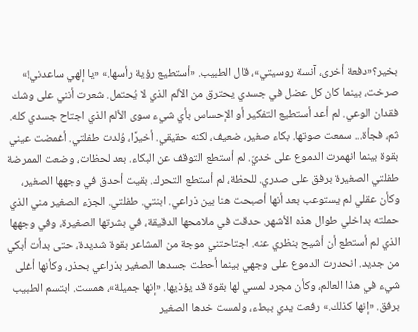بخير؟«دفعة أخرى، آنسة روسيتي»، قال الطبيب. «أستطيع رؤية رأسها.» «يا إلهي ساعدني!» صرخت، بينما كان كل عضل في جسدي يحترق من الألم الذي لا يُحتمل. شعرت أنني على وشك فقدان الوعي. لم أعد أستطيع التفكير أو الإحساس بأي شيء سوى الألم الذي اجتاح جسدي كله. ثم، فجأة... سمعت صوتها. بكاء صغير، ضعيف، لكنه حقيقي. أخيرًا، وُلدت طفلتي. أغمضت عيني بقوة بينما انهمرت الدموع على خديّ. لم أستطع التوقف عن البكاء. بعد لحظات، وضعت الممرضة طفلتي الصغيرة برفق على صدري. للحظة، لم أستطع التحرك. بقيت أحدق في وجهها الصغير، وكأن عقلي لم يستوعب بعد أنها أصبحت هنا بين ذراعي. ابنتي. طفلتي. الجزء الصغير مني الذي حملته بداخلي طوال هذه الأشهر. حدقت في ملامحها الدقيقة، في بشرتها الصغيرة، وفي وجهها الذي لم أستطع أن أشيح بنظري عنه. اجتاحتني موجة من المشاعر بقوة شديدة، حتى بدأت أبكي من جديد. انحدرت الدموع على وجهي بينما أحطت جسدها الصغير بذراعي بحذر، وكأنها أغلى شيء في هذا العالم، وكأن مجرد لمسي لها بقوة قد يؤذيها. «إنها جميلة»، همست. ابتسم الطبيب برفق. «إنها كذلك.» رفعت يدي ببطء، ولمست خدها الصغير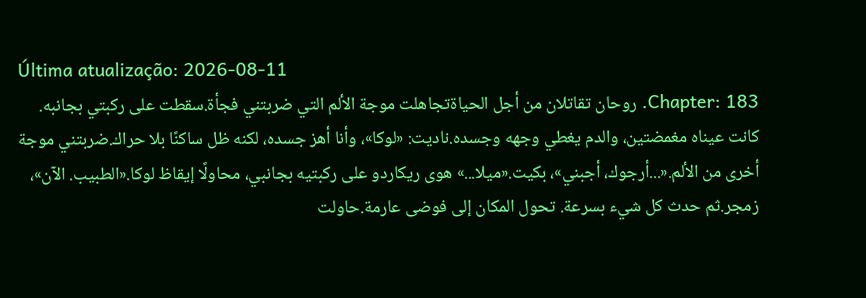Última atualização: 2026-08-11
Chapter: 183. روحان تقاتلان من أجل الحياةتجاهلت موجة الألم التي ضربتني فجأة.سقطت على ركبتي بجانبه. كانت عيناه مغمضتين، والدم يغطي وجهه وجسده.ناديت: «لوكا»، وأنا أهز جسده، لكنه ظل ساكنًا بلا حراك.ضربتني موجة أخرى من الألم.«...أرجوك، أجبني»، بكيت.«ميلا...» هوى ريكاردو على ركبتيه بجانبي، محاولًا إيقاظ لوكا.«الطبيب. الآن»، زمجر.ثم حدث كل شيء بسرعة. تحول المكان إلى فوضى عارمة.حاولت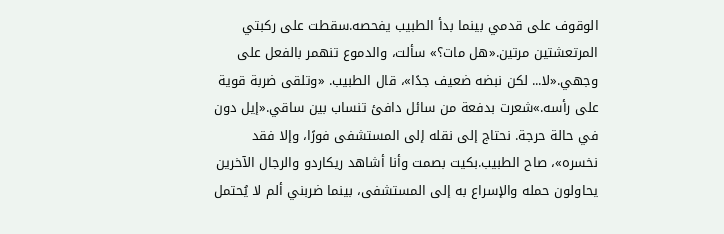الوقوف على قدمي بينما بدأ الطبيب يفحصه.سقطت على ركبتي المرتعشتين مرتين.«هل مات؟» سألت، والدموع تنهمر بالفعل على وجهي.«لا... لكن نبضه ضعيف جدًا»، قال الطبيب. «وتلقى ضربة قوية على رأسه.»شعرت بدفعة من سائل دافئ تنساب بين ساقي.«إيل دون في حالة حرجة. نحتاج إلى نقله إلى المستشفى فورًا، وإلا فقد نخسره»، صاح الطبيب.بكيت بصمت وأنا أشاهد ريكاردو والرجال الآخرين يحاولون حمله والإسراع به إلى المستشفى، بينما ضربني ألم لا يُحتمل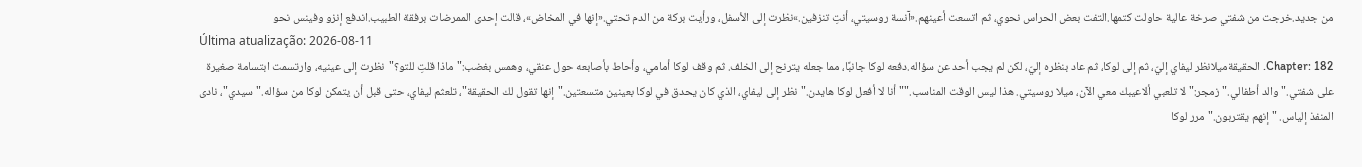من جديد.خرجت من شفتي صرخة عالية حاولت كتمها.التفت بعض الحراس نحوي، ثم اتسعت أعينهم.«آنسة روسيتي، أنتِ تنزفين.»نظرت إلى الأسفل، ورأيت بركة من الدم تحتي.«إنها في المخاض»، قالت إحدى الممرضات برفقة الطبيب.اندفع إنزو وفينس نحو
Última atualização: 2026-08-11
Chapter: 182. الحقيقةميلانظر ليفاي إليّ، ثم إلى لوكا، ثم عاد بنظره إليّ، لكن لم يجب أحد عن سؤاله.دفعه لوكا جانبًا، مما جعله يترنح إلى الخلف. ثم وقف لوكا أمامي، وأحاط بأصابعه حول عنقي، وهمس بغضب:"ماذا قلتِ للتو؟"نظرت إلى عينيه، وارتسمت ابتسامة صغيرة على شفتي."والد أطفالي."زمجر:"لا تلعبي ألاعيبك معي الآن، ميلا روسيتي. هذا ليس الوقت المناسب.""أنا لا أفعل لوكا هايدن."نظر إلى ليفاي، الذي كان يحدق في لوكا بعينين متسعتين."إنها تقول لك الحقيقة"، تلعثم ليفاي، حتى قبل أن يتمكن لوكا من سؤاله."سيدي"، نادى المنفذ إلياس. "إنهم يقتربون."مرر لوكا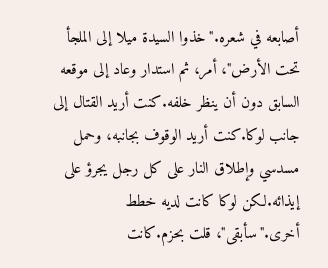أصابعه في شعره."خذوا السيدة ميلا إلى الملجأ تحت الأرض"، أمر، ثم استدار وعاد إلى موقعه السابق دون أن ينظر خلفه.كنت أريد القتال إلى جانب لوكا.كنت أريد الوقوف بجانبه، وحمل مسدسي وإطلاق النار على كل رجل يجرؤ على إيذائه.لكن لوكا كانت لديه خطط أخرى."سأبقى"، قلت بحزم.كانت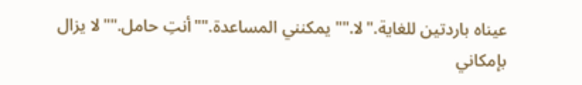عيناه باردتين للغاية."لا.""يمكنني المساعدة.""أنتِ حامل.""لا يزال بإمكاني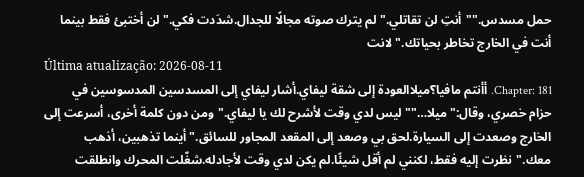حمل مسدس.""أنتِ لن تقاتلي."لم يترك صوته مجالًا للجدال.شدَدت فكي."لن أختبئ فقط بينما أنت في الخارج تخاطر بحياتك."لانت
Última atualização: 2026-08-11
Chapter: 181. أأنتم مافيا؟ميلاالعودة إلى شقة ليفاي.أشار ليفاي إلى المسدسين المدسوسين في حزام خصري، وقال:"ميلا…""ليس لدي وقت لأشرح لك يا ليفاي."ومن دون كلمة أخرى، أسرعت إلى الخارج وصعدت إلى السيارة.لحق بي وصعد إلى المقعد المجاور للسائق."أينما تذهبين، أذهب معك."نظرت إليه فقط، لكنني لم أقل شيئًا.لم يكن لدي وقت لأجادله.شغّلت المحرك وانطلقت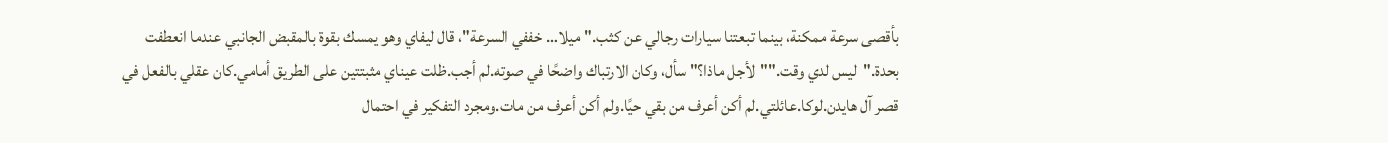بأقصى سرعة ممكنة، بينما تبعتنا سيارات رجالي عن كثب."ميلا… خففي السرعة"، قال ليفاي وهو يمسك بقوة بالمقبض الجانبي عندما انعطفت بحدة."ليس لدي وقت.""لأجل ماذا؟" سأل، وكان الارتباك واضحًا في صوته.لم أجب.ظلت عيناي مثبتتين على الطريق أمامي.كان عقلي بالفعل في قصر آل هايدن.لوكا.عائلتي.لم أكن أعرف من بقي حيًا.ولم أكن أعرف من مات.ومجرد التفكير في احتمال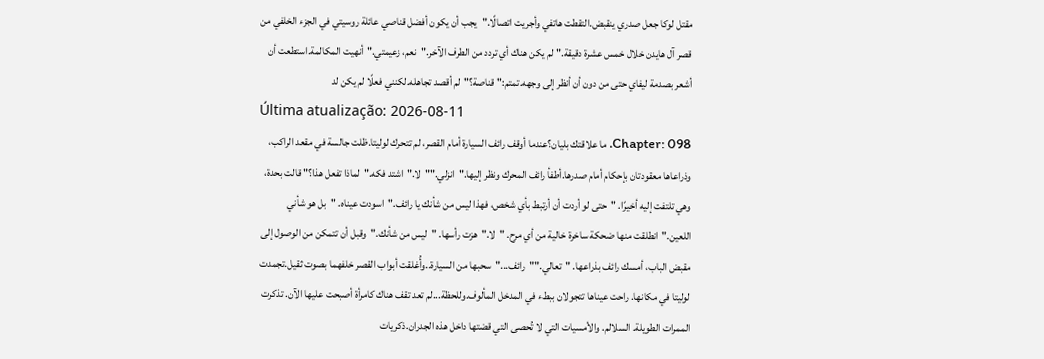مقتل لوكا جعل صدري ينقبض.التقطت هاتفي وأجريت اتصالًا."يجب أن يكون أفضل قناصي عائلة روسيتي في الجزء الخلفي من قصر آل هايدن خلال خمس عشرة دقيقة."لم يكن هناك أي تردد من الطرف الآخر."نعم، زعيمتي."أنهيت المكالمة.استطعت أن أشعر بصدمة ليفاي حتى من دون أن أنظر إلى وجهه.تمتم:"قناصة؟"لم أقصد تجاهله.لكنني فعلًا لم يكن لد
Última atualização: 2026-08-11
Chapter: 098. ما علاقتك بليان؟عندما أوقف رائف السيارة أمام القصر، لم تتحرك لوليتا.ظلت جالسة في مقعد الراكب، وذراعاها معقودتان بإحكام أمام صدرها.أطفأ رائف المحرك ونظر إليها."انزلي.""لا."اشتد فكه."لماذا تفعل هذا؟" قالت بحدة، وهي تلتفت إليه أخيرًا. "حتى لو أردت أن أرتبط بأي شخص، فهذا ليس من شأنك يا رائف."اسودت عيناه. "بل هو شأني اللعين."انطلقت منها ضحكة ساخرة خالية من أي مرح. "لا."هزت رأسها. "ليس من شأنك."وقبل أن تتمكن من الوصول إلى مقبض الباب، أمسك رائف بذراعها. "تعالي.""رائف..."سحبها من السيارة..وأُغلقت أبواب القصر خلفهما بصوت ثقيل.تجمدت لوليتا في مكانها. راحت عيناها تتجولان ببطء في المدخل المألوف.وللحظة...لم تعد تقف هناك كامرأة أصبحت عليها الآن. تذكرت الممرات الطويلة. السلالم. والأمسيات التي لا تُحصى التي قضتها داخل هذه الجدران.ذكريات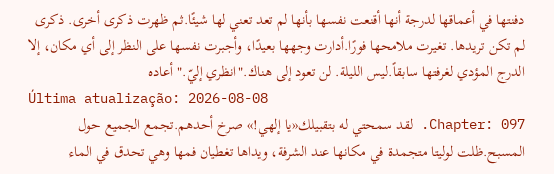دفنتها في أعماقها لدرجة أنها أقنعت نفسها بأنها لم تعد تعني لها شيئًا.ثم ظهرت ذكرى أخرى. ذكرى لم تكن تريدها. تغيرت ملامحها فورًا.أدارت وجهها بعيدًا، وأجبرت نفسها على النظر إلى أي مكان، إلا الدرج المؤدي لغرفتها سابقاً.ليس الليلة. لن تعود إلى هناك."انظري إليّ." أعاده
Última atualização: 2026-08-08
Chapter: 097. لقد سمحتي له بتقبيلك«يا إلهي!» صرخ أحدهم.تجمع الجميع حول المسبح.ظلت لوليتا متجمدة في مكانها عند الشرفة، ويداها تغطيان فمها وهي تحدق في الماء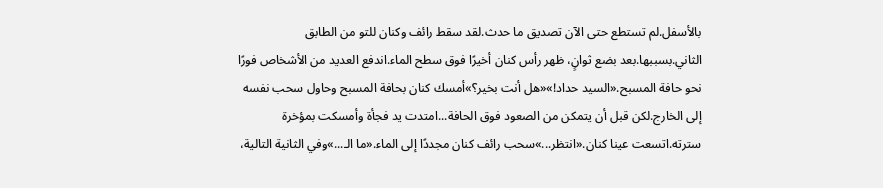بالأسفل.لم تستطع حتى الآن تصديق ما حدث.لقد سقط رائف وكنان للتو من الطابق الثاني.بسببها.بعد بضع ثوانٍ، ظهر رأس كنان أخيرًا فوق سطح الماء.اندفع العديد من الأشخاص فورًا نحو حافة المسبح.«السيد حداد!»«هل أنت بخير؟»أمسك كنان بحافة المسبح وحاول سحب نفسه إلى الخارج.لكن قبل أن يتمكن من الصعود فوق الحافة...امتدت يد فجأة وأمسكت بمؤخرة سترته.اتسعت عينا كنان.«انتظر...»سحب رائف كنان مجددًا إلى الماء.«ما الـ...»وفي الثانية التالية،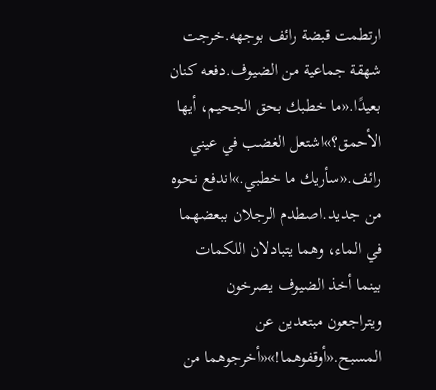ارتطمت قبضة رائف بوجهه.خرجت شهقة جماعية من الضيوف.دفعه كنان بعيدًا.«ما خطبك بحق الجحيم، أيها الأحمق؟»اشتعل الغضب في عيني رائف.«سأريك ما خطبي.»اندفع نحوه من جديد.اصطدم الرجلان ببعضهما في الماء، وهما يتبادلان اللكمات بينما أخذ الضيوف يصرخون ويتراجعون مبتعدين عن المسبح.«أوقفوهما!»«أخرجوهما من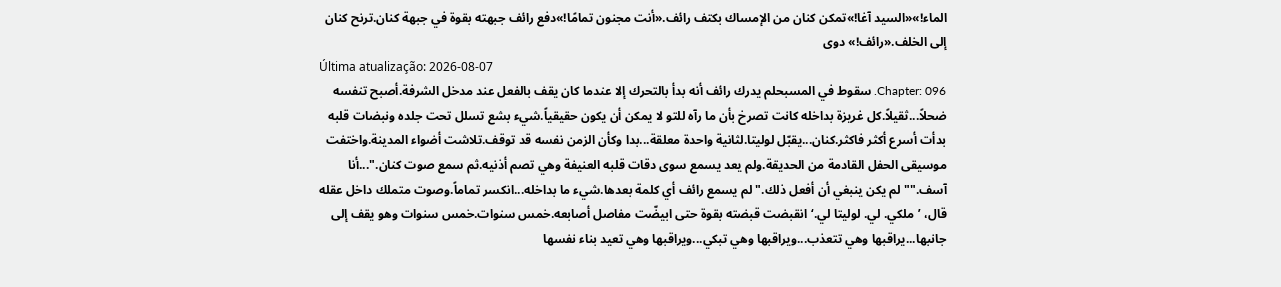الماء!»«السيد آغا!»تمكن كنان من الإمساك بكتف رائف.«أنت مجنون تمامًا!»دفع رائف جبهته بقوة في جبهة كنان.ترنح كنان إلى الخلف.«رائف!» دوى
Última atualização: 2026-08-07
Chapter: 096. سقوط في المسبحلم يدرك رائف أنه بدأ بالتحرك إلا عندما كان يقف بالفعل عند مدخل الشرفة.أصبح تنفسه ضحلاً...ثقيلاً.كل غريزة بداخله كانت تصرخ بأن ما رآه للتو لا يمكن أن يكون حقيقياً.شيء بشع تسلل تحت جلده ونبضات قلبه بدأت أسرع أكثر فاكثر.كنان...يقبّل لوليتا.لثانية واحدة معلقة...بدا وكأن الزمن نفسه قد توقف.تلاشت أضواء المدينة.واختفت موسيقى الحفل القادمة من الحديقة.ولم يعد يسمع سوى دقات قلبه العنيفة وهي تصم أذنيه.ثم سمع صوت كنان."...أنا آسف.""لم يكن ينبغي أن أفعل ذلك."لم يسمع رائف أي كلمة بعدها.شيء ما بداخله...انكسر تماماً.وصوت متملك داخل عقله قال، ’ملكي. لي. لوليتا لي.‘انقبضت قبضته بقوة حتى ابيضّت مفاصل أصابعه.خمس سنوات.خمس سنوات وهو يقف إلى جانبها...يراقبها وهي تتعذب...ويراقبها وهي تبكي...ويراقبها وهي تعيد بناء نفسها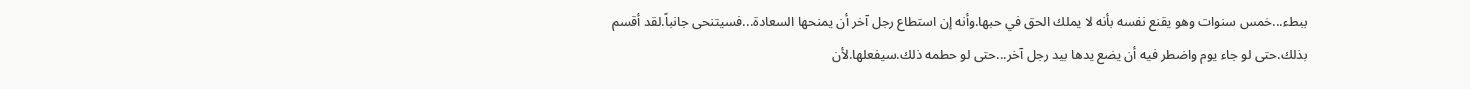ببطء...خمس سنوات وهو يقنع نفسه بأنه لا يملك الحق في حبها.وأنه إن استطاع رجل آخر أن يمنحها السعادة...فسيتنحى جانباً.لقد أقسم بذلك.حتى لو جاء يوم واضطر فيه أن يضع يدها بيد رجل آخر...حتى لو حطمه ذلك.سيفعلها.لأن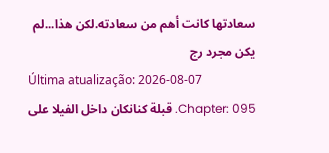سعادتها كانت أهم من سعادته.لكن هذا...لم يكن مجرد رج
Última atualização: 2026-08-07
Chapter: 095. قبلة كنانكان داخل الفيلا على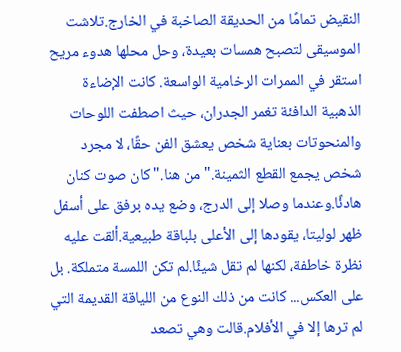النقيض تمامًا من الحديقة الصاخبة في الخارج.تلاشت الموسيقى لتصبح همسات بعيدة، وحل محلها هدوء مريح استقر في الممرات الرخامية الواسعة. كانت الإضاءة الذهبية الدافئة تغمر الجدران، حيث اصطفت اللوحات والمنحوتات بعناية شخص يعشق الفن حقًا، لا مجرد شخص يجمع القطع الثمينة."من هنا."كان صوت كنان هادئًا.وعندما وصلا إلى الدرج، وضع يده برفق على أسفل ظهر لوليتا، يقودها إلى الأعلى بلباقة طبيعية.ألقت عليه نظرة خاطفة، لكنها لم تقل شيئًا.لم تكن اللمسة متملكة. بل على العكس... كانت من ذلك النوع من اللياقة القديمة التي لم ترها إلا في الأفلام.قالت وهي تصعد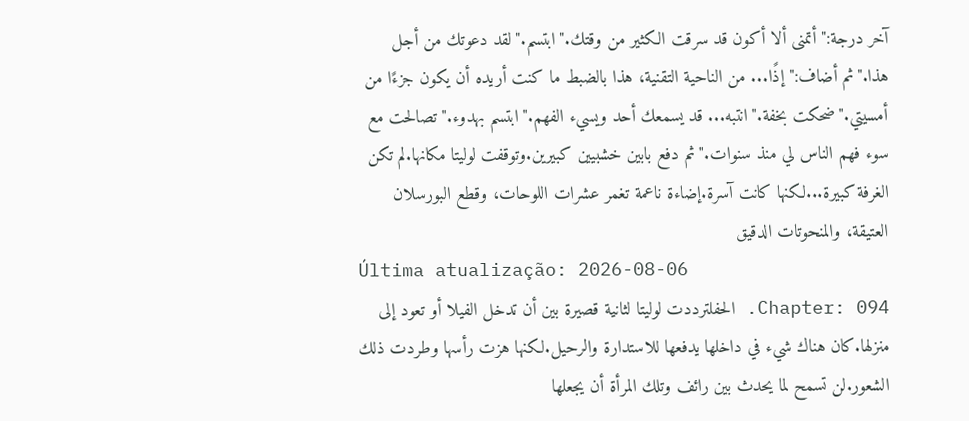آخر درجة:"أتمنى ألا أكون قد سرقت الكثير من وقتك."ابتسم."لقد دعوتك من أجل هذا."ثم أضاف:"إذًا... من الناحية التقنية، هذا بالضبط ما كنت أريده أن يكون جزءًا من أمسيتي."ضحكت بخفة."انتبه... قد يسمعك أحد ويسيء الفهم."ابتسم بهدوء."تصالحت مع سوء فهم الناس لي منذ سنوات."ثم دفع بابين خشبيين كبيرين.وتوقفت لوليتا مكانها.لم تكن الغرفة كبيرة...لكنها كانت آسرة.إضاءة ناعمة تغمر عشرات اللوحات، وقطع البورسلان العتيقة، والمنحوتات الدقيق
Última atualização: 2026-08-06
Chapter: 094. الحفلترددت لوليتا لثانية قصيرة بين أن تدخل الفيلا أو تعود إلى منزلها.كان هناك شيء في داخلها يدفعها للاستدارة والرحيل.لكنها هزت رأسها وطردت ذلك الشعور.لن تسمح لما يحدث بين رائف وتلك المرأة أن يجعلها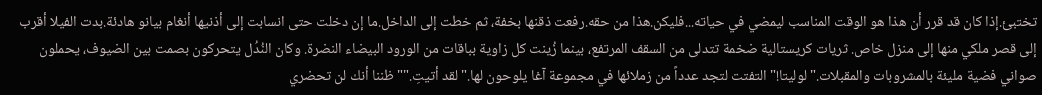تختبئ.إذا كان قد قرر أن هذا هو الوقت المناسب ليمضي في حياته...فليكن.هذا من حقه.رفعت ذقنها بخفة، ثم خطت إلى الداخل.ما إن دخلت حتى انسابت إلى أذنيها أنغام بيانو هادئة.بدت الفيلا أقرب إلى قصر ملكي منها إلى منزل خاص. ثريات كريستالية ضخمة تتدلى من السقف المرتفع، بينما زُينت كل زاوية بباقات من الورود البيضاء النضرة. وكان النُدُل يتحركون بصمت بين الضيوف، يحملون صواني فضية مليئة بالمشروبات والمقبلات."لوليتا!"التفتت لتجد عدداً من زملائها في مجموعة آغا يلوحون لها."لقد أتيتِ.""ظننا أنك لن تحضري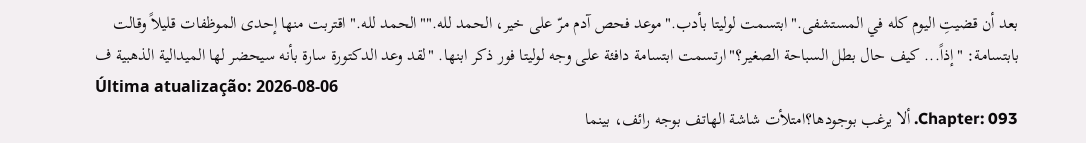بعد أن قضيتِ اليوم كله في المستشفى."ابتسمت لوليتا بأدب."موعد فحص آدم مرّ على خير، الحمد لله.""الحمد لله." اقتربت منها إحدى الموظفات قليلاً وقالت بابتسامة: "إذاً... كيف حال بطل السباحة الصغير؟"ارتسمت ابتسامة دافئة على وجه لوليتا فور ذكر ابنها. "لقد وعد الدكتورة سارة بأنه سيحضر لها الميدالية الذهبية ف
Última atualização: 2026-08-06
Chapter: 093. ألا يرغب بوجودها؟امتلأت شاشة الهاتف بوجه رائف، بينما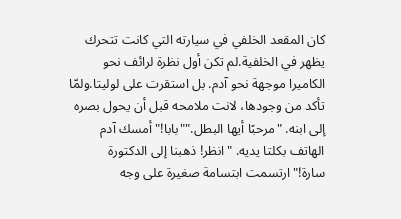كان المقعد الخلفي في سيارته التي كانت تتحرك يظهر في الخلفية.لم تكن أول نظرة لرائف نحو الكاميرا موجهة نحو آدم. بل استقرت على لوليتا.ولمّا تأكد من وجودها، لانت ملامحه قبل أن يحول بصره إلى ابنه. "مرحبًا أيها البطل.""بابا!" أمسك آدم الهاتف بكلتا يديه. "انظر! ذهبنا إلى الدكتورة سارة!"ارتسمت ابتسامة صغيرة على وجه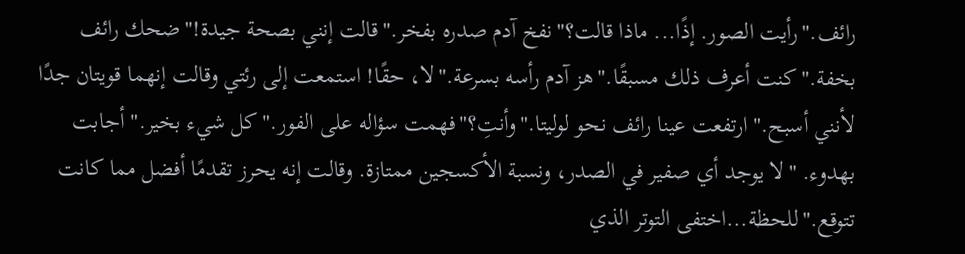رائف."رأيت الصور. إذًا... ماذا قالت؟"نفخ آدم صدره بفخر."قالت إنني بصحة جيدة!"ضحك رائف بخفة."كنت أعرف ذلك مسبقًا."هز آدم رأسه بسرعة."لا، حقًا! استمعت إلى رئتي وقالت إنهما قويتان جدًا لأنني أسبح."ارتفعت عينا رائف نحو لوليتا."وأنتِ؟"فهمت سؤاله على الفور."كل شيء بخير." أجابت بهدوء. "لا يوجد أي صفير في الصدر، ونسبة الأكسجين ممتازة. وقالت إنه يحرز تقدمًا أفضل مما كانت تتوقع."للحظة...اختفى التوتر الذي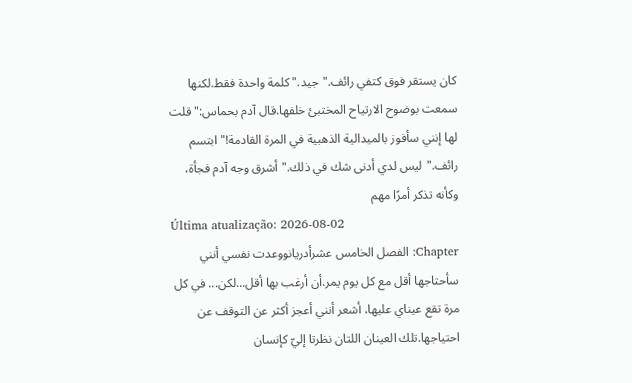كان يستقر فوق كتفي رائف."جيد."كلمة واحدة فقط.لكنها سمعت بوضوح الارتياح المختبئ خلفها.قال آدم بحماس:"قلت لها إنني سأفوز بالميدالية الذهبية في المرة القادمة!"ابتسم رائف."ليس لدي أدنى شك في ذلك."أشرق وجه آدم فجأة، وكأنه تذكر أمرًا مهم
Última atualização: 2026-08-02
Chapter: الفصل الخامس عشرأدريانووعدت نفسي أنني سأحتاجها أقل مع كل يوم يمر.أن أرغب بها أقل...لكن... في كل مرة تقع عيناي عليها، أشعر أنني أعجز أكثر عن التوقف عن احتياجها.تلك العينان اللتان نظرتا إليّ كإنسان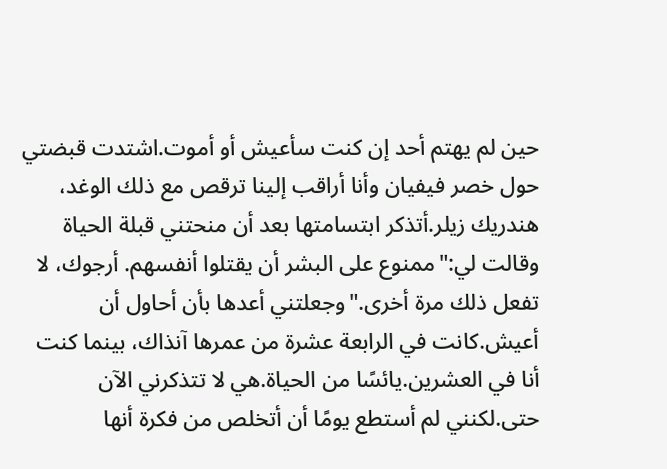حين لم يهتم أحد إن كنت سأعيش أو أموت.اشتدت قبضتي حول خصر فيفيان وأنا أراقب إلينا ترقص مع ذلك الوغد، هندريك زيلر.أتذكر ابتسامتها بعد أن منحتني قبلة الحياة وقالت لي:"ممنوع على البشر أن يقتلوا أنفسهم. أرجوك، لا تفعل ذلك مرة أخرى."وجعلتني أعدها بأن أحاول أن أعيش.كانت في الرابعة عشرة من عمرها آنذاك، بينما كنت أنا في العشرين.يائسًا من الحياة.هي لا تتذكرني الآن حتى.لكنني لم أستطع يومًا أن أتخلص من فكرة أنها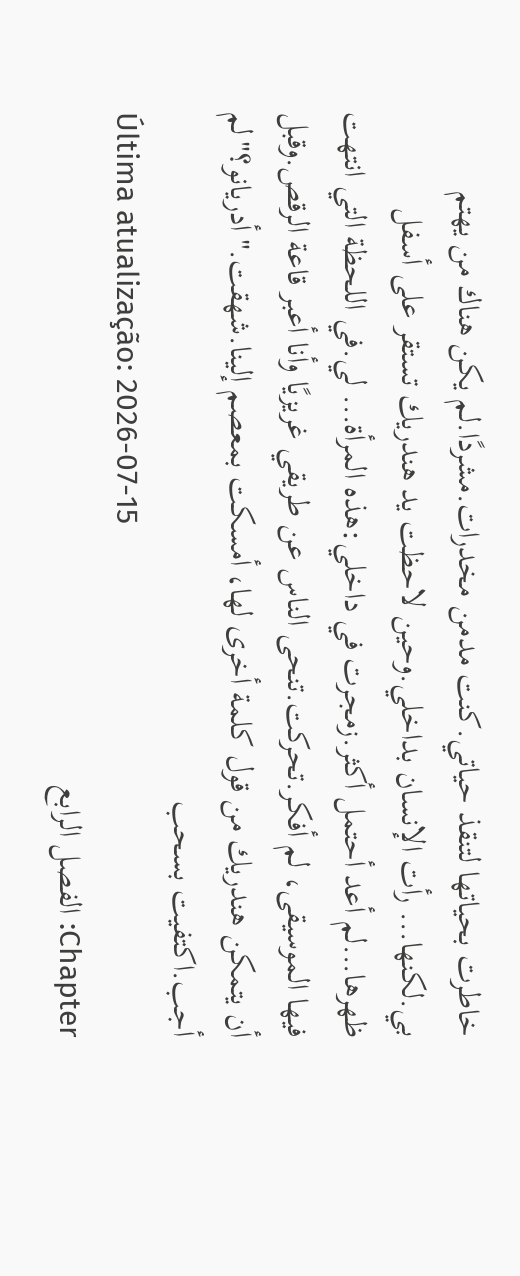خاطرت بحياتها لتنقذ حياتي.كنت مدمن مخدرات.مشردًا.لم يكن هناك من يهتم بي.لكنها... رأت الإنسان بداخلي.وحين لاحظت يد هندريك تستقر على أسفل ظهرها...لم أعد أحتمل أكثر.زمجرت في داخلي:هذه المرأة... لي.في اللحظة التي انتهت فيها الموسيقى، لم أفكر.تحركت.تنحى الناس عن طريقي غريزيًا وأنا أعبر قاعة الرقص.وقبل أن يتمكن هندريك من قول كلمة أخرى لها، أمسكت بمعصم إلينا.شهقت."أدريانو؟"لم أجب.اكتفيت بسحب
Última atualização: 2026-07-15
Chapter: الفصل الرابع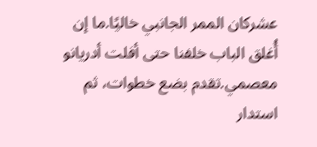عشركان الممر الجانبي خاليًا.ما إن أُغلق الباب خلفنا حتى أفلت أدريانو معصمي.تقدم بضع خطوات، ثم استدار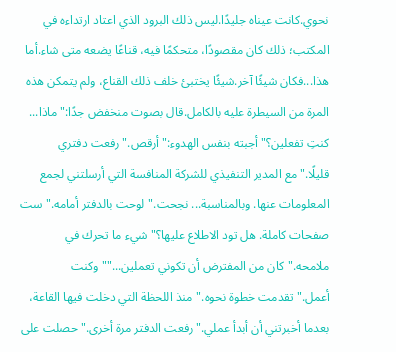نحوي.كانت عيناه جليدًا.ليس ذلك البرود الذي اعتاد ارتداءه في المكتب؛ ذلك كان مقصودًا، متحكمًا فيه، قناعًا يضعه متى شاء.أما هذا...فكان شيئًا آخر.شيئًا يختبئ خلف ذلك القناع، ولم يتمكن هذه المرة من السيطرة عليه بالكامل.قال بصوت منخفض جدًا:"ماذا... كنتِ تفعلين؟"أجبته بنفس الهدوء:"أرقص."رفعت دفتري قليلًا."مع المدير التنفيذي للشركة المنافسة التي أرسلتني لجمع المعلومات عنها. وبالمناسبة... نجحت."لوحت بالدفتر أمامه."ست صفحات كاملة. هل تود الاطلاع عليها؟"شيء ما تحرك في ملامحه."كان من المفترض أن تكوني تعملين...""وكنت أعمل."تقدمت خطوة نحوه."منذ اللحظة التي دخلت فيها القاعة، بعدما أخبرتني أن أبدأ عملي."رفعت الدفتر مرة أخرى."حصلت على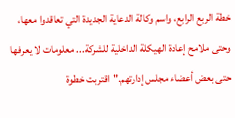خطة الربع الرابع، واسم وكالة الدعاية الجديدة التي تعاقدوا معها، وحتى ملامح إعادة الهيكلة الداخلية للشركة... معلومات لا يعرفها حتى بعض أعضاء مجلس إدارتهم."اقتربت خطوة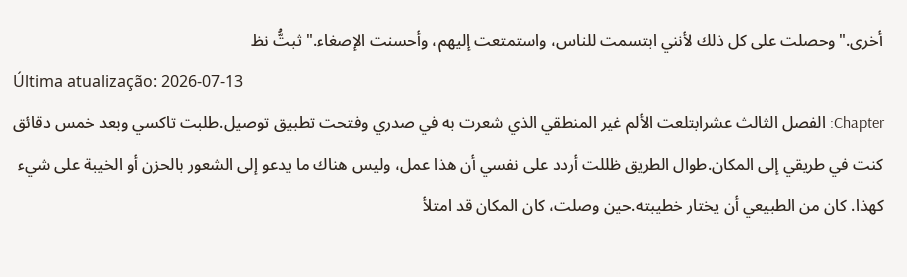أخرى."وحصلت على كل ذلك لأنني ابتسمت للناس، واستمتعت إليهم، وأحسنت الإصغاء."ثبتُّ نظ
Última atualização: 2026-07-13
Chapter: الفصل الثالث عشرابتلعت الألم غير المنطقي الذي شعرت به في صدري وفتحت تطبيق توصيل.طلبت تاكسي وبعد خمس دقائق كنت في طريقي إلى المكان.طوال الطريق ظللت أردد على نفسي أن هذا عمل، وليس هناك ما يدعو إلى الشعور بالحزن أو الخيبة على شيء كهذا. كان من الطبيعي أن يختار خطيبته.حين وصلت، كان المكان قد امتلأ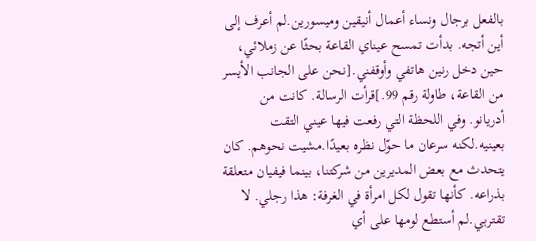بالفعل برجال ونساء أعمال أنيقين وميسورين.لم أعرف إلى أين أتجه. بدأت تمسح عيناي القاعة بحثًا عن زملائي، حين دخل رنين هاتفي وأوقفني.[نحن على الجانب الأيسر من القاعة، طاولة رقم 99.]قرأت الرسالة. كانت من أدريانو. وفي اللحظة التي رفعت فيها عيني التقت بعينيه.لكنه سرعان ما حوّل نظره بعيدًا.مشيت نحوهم. كان يتحدث مع بعض المديرين من شركتنا، بينما فيفيان متعلقة بذراعه. كأنها تقول لكل امرأة في الغرفة: هذا رجلي. لا تقتربي.لم أستطع لومها على أي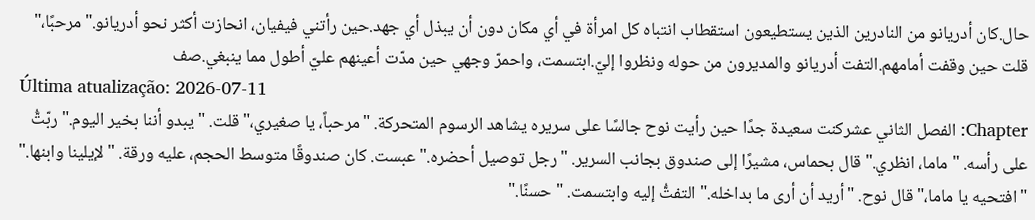حال.كان أدريانو من النادرين الذين يستطيعون استقطاب انتباه كل امرأة في أي مكان دون أن يبذل أي جهد.حين رأتني فيفيان، انحازت أكثر نحو أدريانو."مرحبًا،" قلت حين وقفت أمامهم.التفت أدريانو والمديرون من حوله ونظروا إليّ.ابتسمت، واحمرّ وجهي حين مدّت أعينهم عليّ أطول مما ينبغي.صف
Última atualização: 2026-07-11
Chapter: الفصل الثاني عشركنت سعيدة جدًا حين رأيت نوح جالسًا على سريره يشاهد الرسوم المتحركة. "مرحباً، يا صغيري،" قلت. "يبدو أننا بخير اليوم." ربّتُّ على رأسه. "ماما، انظري." قال بحماس، مشيرًا إلى صندوق بجانب السرير. "رجل توصيل أحضره." عبست. كان صندوقًا متوسط الحجم، عليه ورقة. "لإيلينا وابنها." "افتحيه يا ماما،" قال نوح. "أريد أن أرى ما بداخله." التفتُّ إليه وابتسمت. "حسنًا."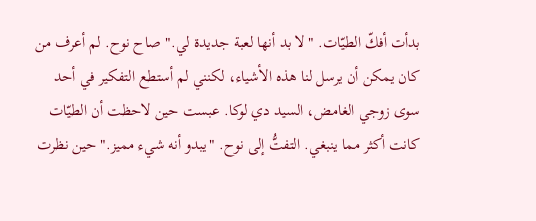بدأت أفكّ الطيّات. "لا بد أنها لعبة جديدة لي." صاح نوح. لم أعرف من كان يمكن أن يرسل لنا هذه الأشياء، لكنني لم أستطع التفكير في أحد سوى زوجي الغامض، السيد دي لوكا. عبست حين لاحظت أن الطيّات كانت أكثر مما ينبغي. التفتُّ إلى نوح. "يبدو أنه شيء مميز." حين نظرت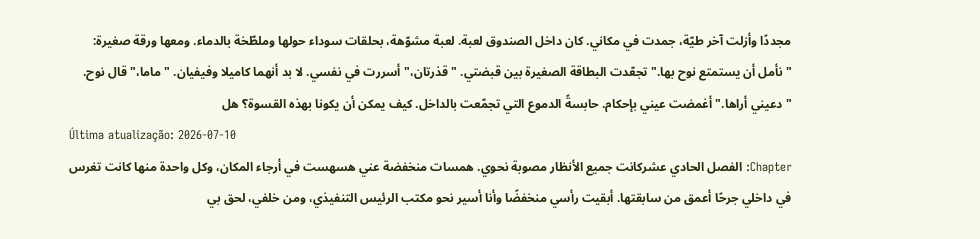مجددًا وأزلت آخر طيّة، جمدت في مكاني. كان داخل الصندوق لعبة. لعبة مشوّهة، بحلقات سوداء حولها وملطّخة بالدماء. ومعها ورقة صغيرة: "نأمل أن يستمتع نوح بها." تجعّدت البطاقة الصغيرة بين قبضتي. "قذرتان،" أسررت في نفسي. لا بد أنهما كاميلا وفيفيان. "ماما،" قال نوح. "دعيني أراها." أغمضت عيني بإحكام. حابسةً الدموع التي تجمّعت بالداخل. كيف يمكن أن يكونا بهذه القسوة؟ هل
Última atualização: 2026-07-10
Chapter: الفصل الحادي عشركانت جميع الأنظار مصوبة نحوي. همسات منخفضة عني هسهست في أرجاء المكان، وكل واحدة منها كانت تغرس في داخلي جرحًا أعمق من سابقتها. أبقيت رأسي منخفضًا وأنا أسير نحو مكتب الرئيس التنفيذي، ومن خلفي، لحق بي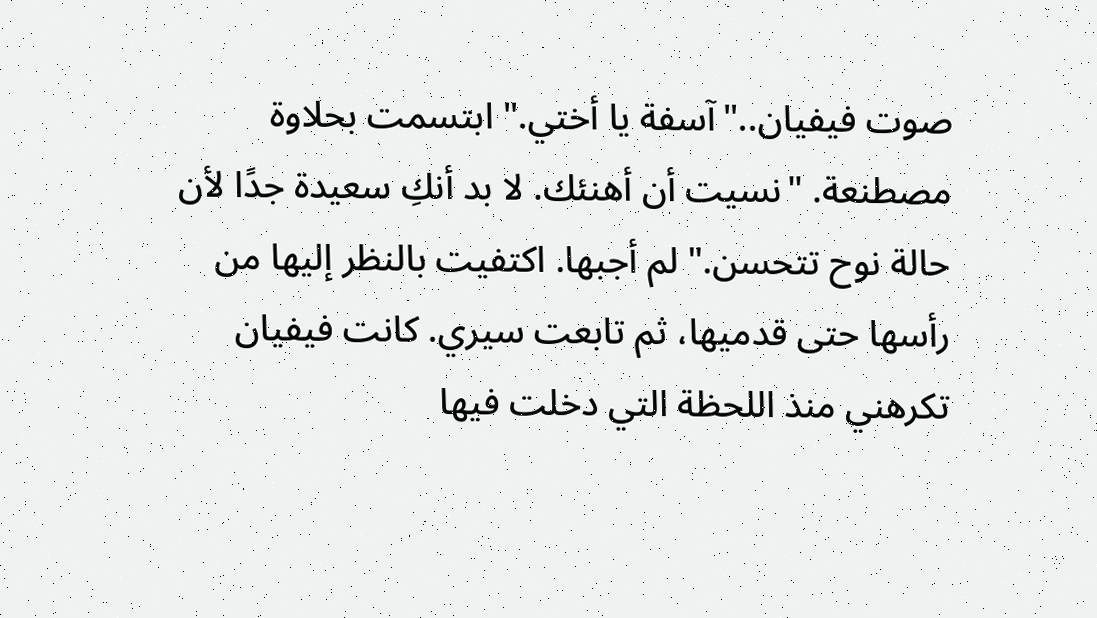صوت فيفيان.."آسفة يا أختي." ابتسمت بحلاوة مصطنعة. "نسيت أن أهنئك. لا بد أنكِ سعيدة جدًا لأن حالة نوح تتحسن." لم أجبها. اكتفيت بالنظر إليها من رأسها حتى قدميها، ثم تابعت سيري. كانت فيفيان تكرهني منذ اللحظة التي دخلت فيها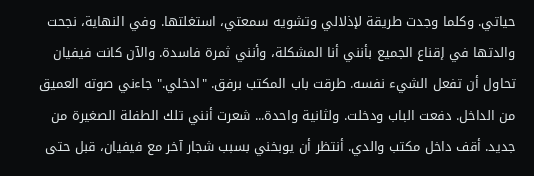حياتي. وكلما وجدت طريقة لإذلالي وتشويه سمعتي، استغلتها. وفي النهاية، نجحت والدتها في إقناع الجميع بأنني أنا المشكلة، وأنني ثمرة فاسدة. والآن كانت فيفيان تحاول أن تفعل الشيء نفسه. طرقت باب المكتب برفق. "ادخلي." جاءني صوته العميق من الداخل. دفعت الباب ودخلت. ولثانية واحدة... شعرت أنني تلك الطفلة الصغيرة من جديد. أقف داخل مكتب والدي. أنتظر أن يوبخني بسبب شجار آخر مع فيفيان، قبل حتى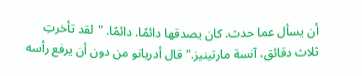أن يسأل عما حدث. كان يصدقها دائمًا. دائمًا. "لقد تأخرتِ ثلاث دقائق، آنسة مارتينيز." قال أدريانو من دون أن يرفع رأسه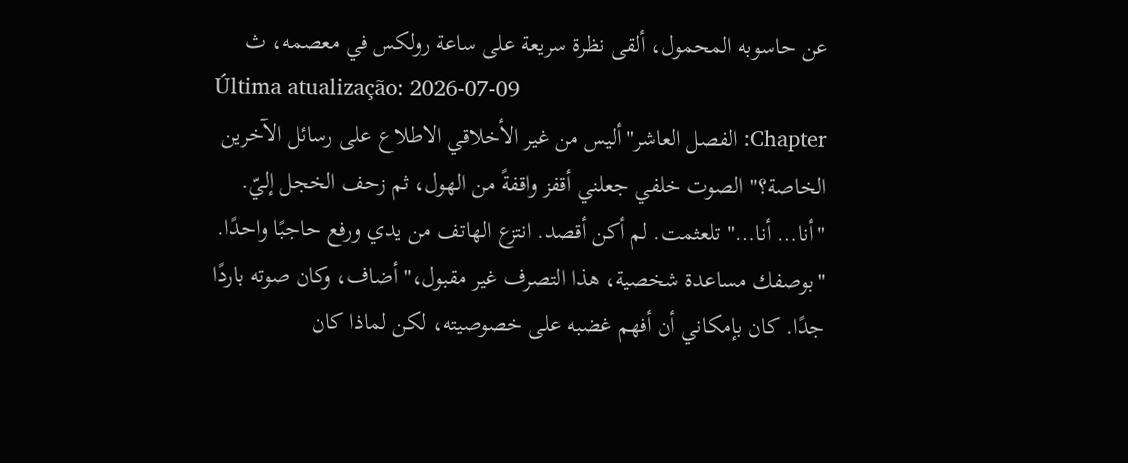عن حاسوبه المحمول، ألقى نظرة سريعة على ساعة رولكس في معصمه، ث
Última atualização: 2026-07-09
Chapter: الفصل العاشر"أليس من غير الأخلاقي الاطلاع على رسائل الآخرين الخاصة؟" الصوت خلفي جعلني أقفز واقفةً من الهول، ثم زحف الخجل إليّ. "أنا… أنا…" تلعثمت. لم أكن أقصد. انتزع الهاتف من يدي ورفع حاجبًا واحدًا. "بوصفك مساعدة شخصية، هذا التصرف غير مقبول،" أضاف، وكان صوته باردًا جدًا. كان بإمكاني أن أفهم غضبه على خصوصيته، لكن لماذا كان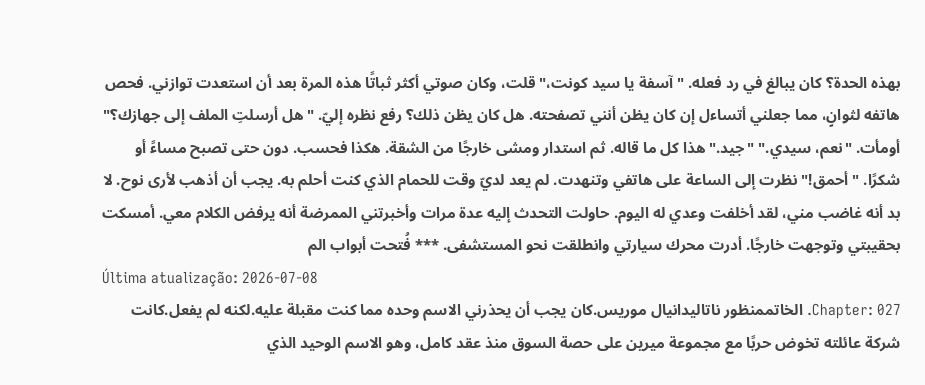بهذه الحدة؟ كان يبالغ في رد فعله. "آسفة يا سيد كونت،" قلت، وكان صوتي أكثر ثباتًا هذه المرة بعد أن استعدت توازني. فحص هاتفه لثوانٍ، مما جعلني أتساءل إن كان يظن أنني تصفحته. هل كان يظن ذلك؟ رفع نظره إليّ. "هل أرسلتِ الملف إلى جهازك؟" أومأت. "نعم، سيدي." "جيد." هذا كل ما قاله. ثم استدار ومشى خارجًا من الشقة. هكذا فحسب. دون حتى تصبح مساءً أو شكرًا. "أحمق!" نظرت إلى الساعة على هاتفي وتنهدت. لم يعد لديّ وقت للحمام الذي كنت أحلم به. يجب أن أذهب لأرى نوح. لا بد أنه غاضب مني، لقد أخلفت وعدي له اليوم. حاولت التحدث إليه عدة مرات وأخبرتني الممرضة أنه يرفض الكلام معي. أمسكت بحقيبتي وتوجهت خارجًا. أدرت محرك سيارتي وانطلقت نحو المستشفى. *** فُتحت أبواب الم
Última atualização: 2026-07-08
Chapter: 027. الخاتممنظور ناتاليدانيال موريس.كان يجب أن يحذرني الاسم وحده مما كنت مقبلة عليه.لكنه لم يفعل.كانت شركة عائلته تخوض حربًا مع مجموعة ميرين على حصة السوق منذ عقد كامل، وهو الاسم الوحيد الذي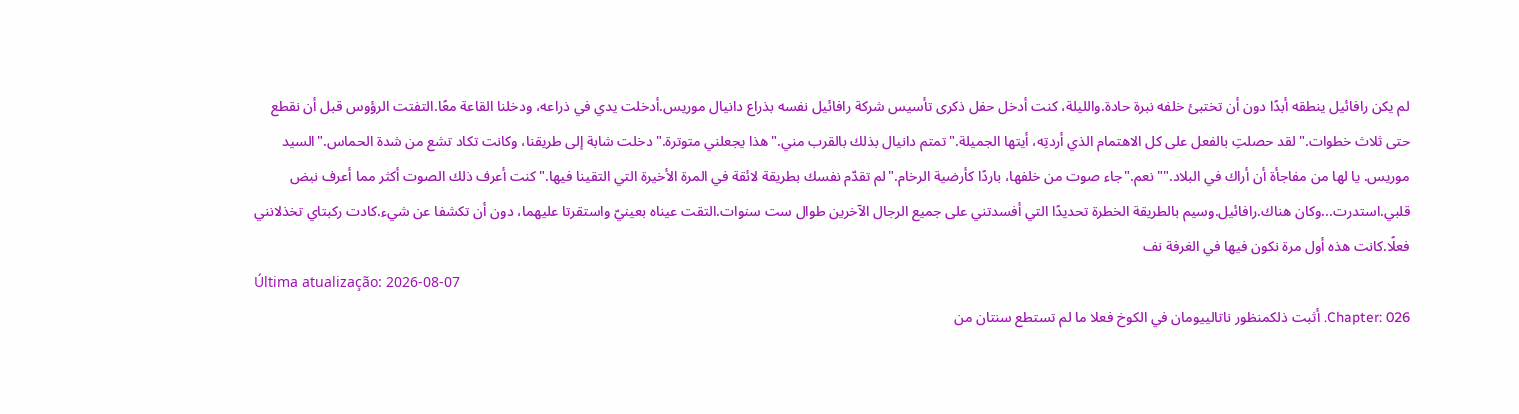لم يكن رافائيل ينطقه أبدًا دون أن تختبئ خلفه نبرة حادة.والليلة، كنت أدخل حفل ذكرى تأسيس شركة رافائيل نفسه بذراع دانيال موريس.أدخلت يدي في ذراعه، ودخلنا القاعة معًا.التفتت الرؤوس قبل أن نقطع حتى ثلاث خطوات."لقد حصلتِ بالفعل على كل الاهتمام الذي أردتِه، أيتها الجميلة."تمتم دانيال بذلك بالقرب مني."هذا يجعلني متوترة."دخلت شابة إلى طريقنا، وكانت تكاد تشع من شدة الحماس."السيد موريس. يا لها من مفاجأة أن أراك في البلاد.""نعم."جاء صوت من خلفها، باردًا كأرضية الرخام."لم تقدّم نفسك بطريقة لائقة في المرة الأخيرة التي التقينا فيها."كنت أعرف ذلك الصوت أكثر مما أعرف نبض قلبي.استدرت...وكان هناك.رافائيل.وسيم بالطريقة الخطرة تحديدًا التي أفسدتني على جميع الرجال الآخرين طوال ست سنوات.التقت عيناه بعينيّ واستقرتا عليهما، دون أن تكشفا عن شيء.كادت ركبتاي تخذلانني فعلًا.كانت هذه أول مرة نكون فيها في الغرفة نف
Última atualização: 2026-08-07
Chapter: 026. أثبت ذلكمنظور ناتالييومان في الكوخ فعلا ما لم تستطع سنتان من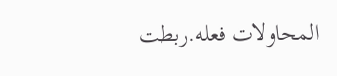المحاولات فعله.ربطت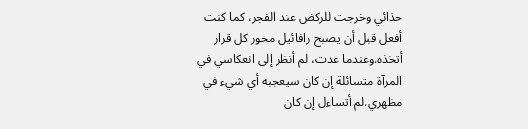حذائي وخرجت للركض عند الفجر، كما كنت أفعل قبل أن يصبح رافائيل محور كل قرار أتخذه.وعندما عدت، لم أنظر إلى انعكاسي في المرآة متسائلة إن كان سيعجبه أي شيء في مظهري.لم أتساءل إن كان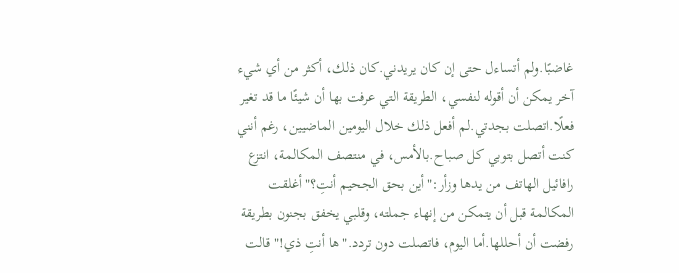غاضبًا.ولم أتساءل حتى إن كان يريدني.كان ذلك، أكثر من أي شيء آخر يمكن أن أقوله لنفسي، الطريقة التي عرفت بها أن شيئًا ما قد تغير فعلًا.اتصلت بجدتي.لم أفعل ذلك خلال اليومين الماضيين، رغم أنني كنت أتصل بتوبي كل صباح.بالأمس، في منتصف المكالمة، انتزع رافائيل الهاتف من يدها وزأر:"أين بحق الجحيم أنتِ؟"أغلقت المكالمة قبل أن يتمكن من إنهاء جملته، وقلبي يخفق بجنون بطريقة رفضت أن أحللها.أما اليوم، فاتصلت دون تردد."ها أنتِ ذي!" قالت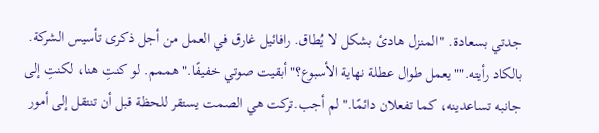جدتي بسعادة. "المنزل هادئ بشكل لا يُطاق. رافائيل غارق في العمل من أجل ذكرى تأسيس الشركة. بالكاد رأيته.""يعمل طوال عطلة نهاية الأسبوع؟"أبقيت صوتي خفيفًا."هممم. لو كنتِ هنا، لكنتِ إلى جانبه تساعدينه، كما تفعلان دائمًا."لم أجب.تركت هي الصمت يستقر للحظة قبل أن تنتقل إلى أمور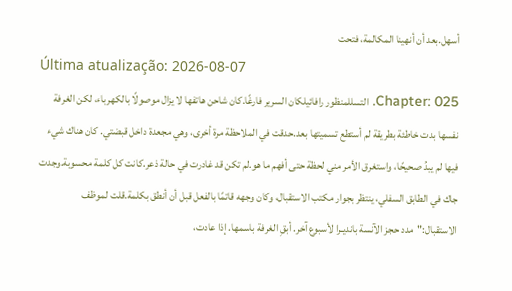أسهل.بعد أن أنهينا المكالمة، فتحت
Última atualização: 2026-08-07
Chapter: 025. التسللمنظور رافائيلكان السرير فارغًا.كان شاحن هاتفها لا يزال موصولًا بالكهرباء، لكن الغرفة نفسها بدت خاطئة بطريقة لم أستطع تسميتها بعد.حدقت في الملاحظة مرة أخرى، وهي مجعدة داخل قبضتي. كان هناك شيء فيها لم يبدُ صحيحًا، واستغرق الأمر مني لحظة حتى أفهم ما هو.لم تكن قد غادرت في حالة ذعر.كانت كل كلمة محسوبة.وجدت جاك في الطابق السفلي، ينتظر بجوار مكتب الاستقبال، وكان وجهه قاتمًا بالفعل قبل أن أنطق بكلمة.قلت لموظف الاستقبال:"مدد حجز الآنسة بانديـرا لأسبوع آخر. أبقِ الغرفة باسمها. إذا عادت،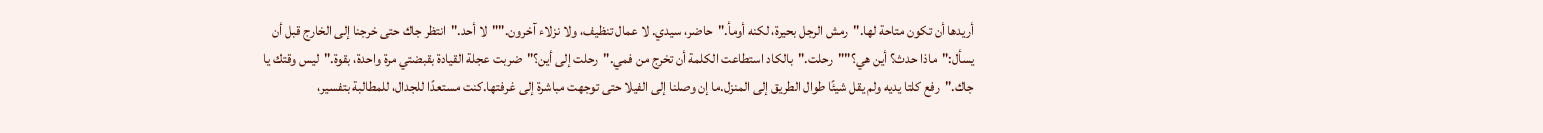أريدها أن تكون متاحة لها."رمش الرجل بحيرة، لكنه أومأ."حاضر، سيدي. لا عمال تنظيف، ولا نزلاء آخرون.""لا أحد."انتظر جاك حتى خرجنا إلى الخارج قبل أن يسأل:"ماذا حدث؟ أين هي؟""رحلت."بالكاد استطاعت الكلمة أن تخرج من فمي."رحلت إلى أين؟"ضربت عجلة القيادة بقبضتي مرة واحدة، بقوة."ليس وقتك يا جاك."رفع كلتا يديه ولم يقل شيئًا طوال الطريق إلى المنزل.ما إن وصلنا إلى الفيلا حتى توجهت مباشرة إلى غرفتها.كنت مستعدًا للجدال، للمطالبة بتفسير،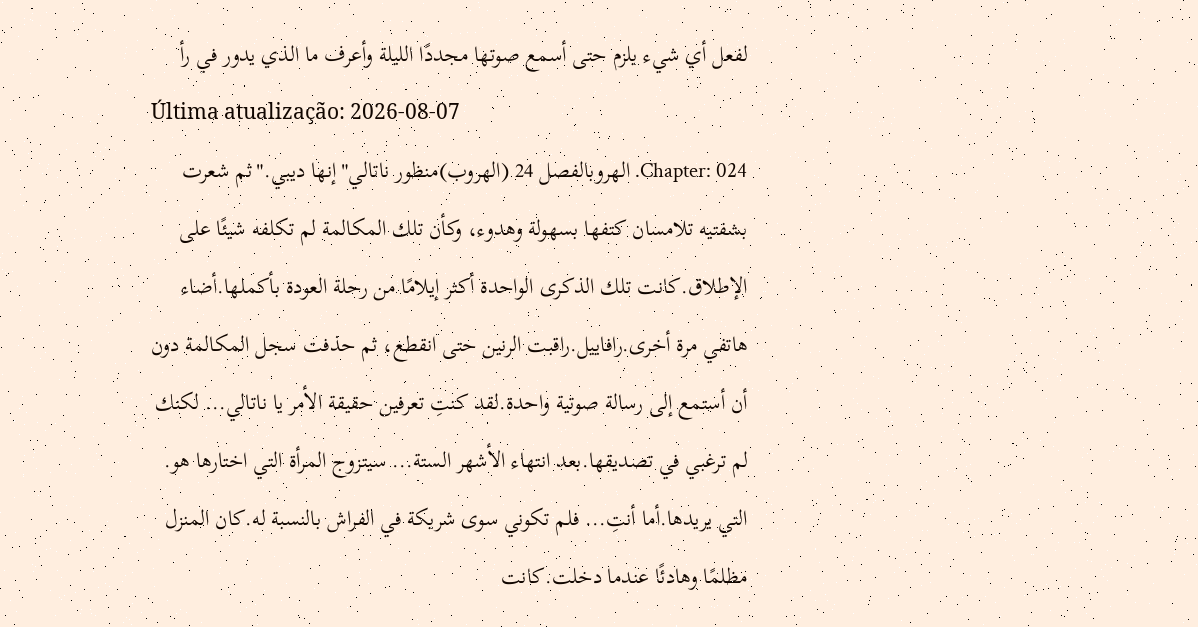لفعل أي شيء يلزم حتى أسمع صوتها مجددًا الليلة وأعرف ما الذي يدور في رأ
Última atualização: 2026-08-07
Chapter: 024. الهروبالفصل 24 (الهروب)منظور ناتالي"إنها ديبي."ثم شعرت بشفتيه تلامسان كتفها بسهولة وهدوء، وكأن تلك المكالمة لم تكلفه شيئًا على الإطلاق.كانت تلك الذكرى الواحدة أكثر إيلامًا من رحلة العودة بأكملها.أضاء هاتفي مرة أخرى.رافاييل.راقبت الرنين حتى انقطع، ثم حذفت سجل المكالمة دون أن أستمع إلى رسالة صوتية واحدة.لقد كنتِ تعرفين حقيقة الأمر يا ناتالي... لكنك لم ترغبي في تصديقها.بعد انتهاء الأشهر الستة... سيتزوج المرأة التي اختارها هو. التي يريدها.أما أنتِ... فلم تكوني سوى شريكة في الفراش بالنسبة له.كان المنزل مظلمًا وهادئًا عندما دخلت.كانت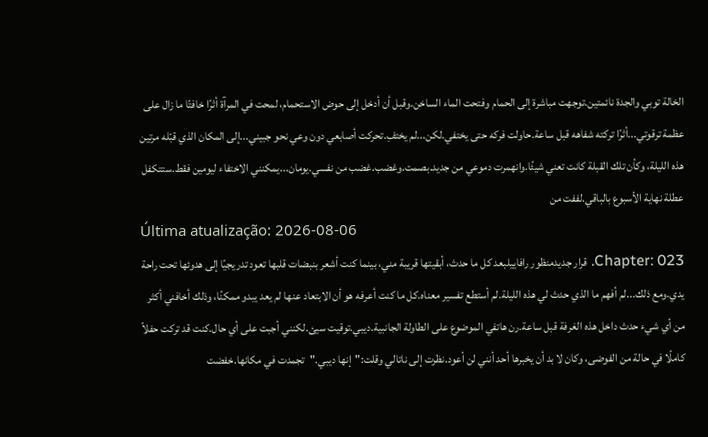الخالة توبي والجدة نائمتين.توجهت مباشرة إلى الحمام وفتحت الماء الساخن.وقبل أن أدخل إلى حوض الاستحمام، لمحت في المرآة أثرًا خافتًا ما زال على عظمة ترقوتي...أثرًا تركته شفاهه قبل ساعة.حاولت فركه حتى يختفي.لكن...لم يختفِ.تحركت أصابعي دون وعي نحو جبيني...إلى المكان الذي قبّله مرتين هذه الليلة، وكأن تلك القبلة كانت تعني شيئًا.وانهمرت دموعي من جديد.بصمت.وغضب.غضب من نفسي.يومان...يمكنني الاختفاء ليومين فقط.ستتكفل عطلة نهاية الأسبوع بالباقي.لففت من
Última atualização: 2026-08-06
Chapter: 023. قرار جديدمنظور رافاييلبعد كل ما حدث، أبقيتها قريبة مني، بينما كنت أشعر بنبضات قلبها تعود تدريجيًا إلى هدوئها تحت راحة يدي.ومع ذلك...لم أفهم ما الذي حدث لي هذه الليلة.لم أستطع تفسير معناه.كل ما كنت أعرفه هو أن الابتعاد عنها لم يعد يبدو ممكنًا، وذلك أخافني أكثر من أي شيء حدث داخل هذه الغرفة قبل ساعة.رن هاتفي الموضوع على الطاولة الجانبية.ديبي.توقيت سيئ.لكنني أجبت على أي حال.كنت قد تركت حفلاً كاملًا في حالة من الفوضى، وكان لا بد أن يخبرها أحد أنني لن أعود.نظرت إلى ناتالي وقلت:"إنها ديبي."تجمدت في مكانها.خفضت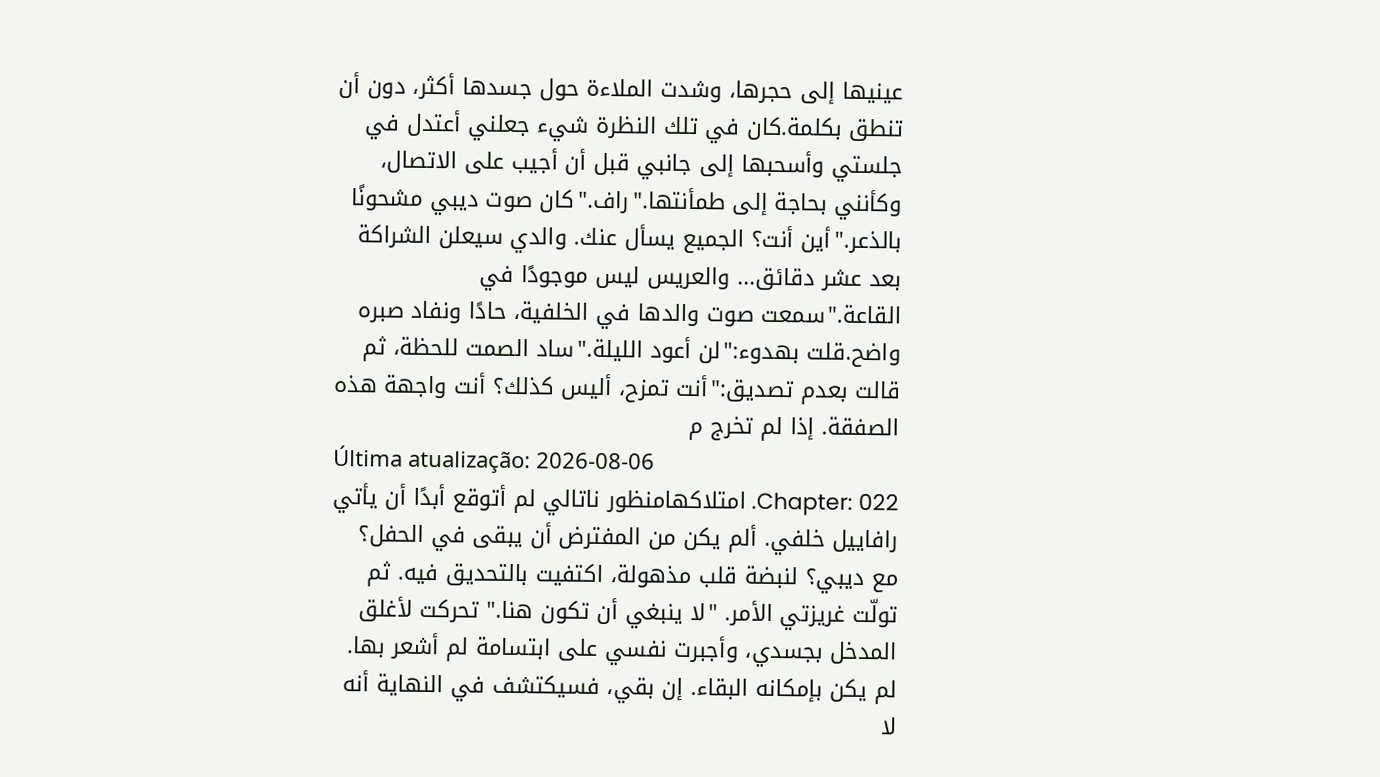عينيها إلى حجرها، وشدت الملاءة حول جسدها أكثر، دون أن تنطق بكلمة.كان في تلك النظرة شيء جعلني أعتدل في جلستي وأسحبها إلى جانبي قبل أن أجيب على الاتصال، وكأنني بحاجة إلى طمأنتها."راف."كان صوت ديبي مشحونًا بالذعر."أين أنت؟ الجميع يسأل عنك. والدي سيعلن الشراكة بعد عشر دقائق... والعريس ليس موجودًا في القاعة."سمعت صوت والدها في الخلفية، حادًا ونفاد صبره واضح.قلت بهدوء:"لن أعود الليلة."ساد الصمت للحظة، ثم قالت بعدم تصديق:"أنت تمزح، أليس كذلك؟ أنت واجهة هذه الصفقة. إذا لم تخرج م
Última atualização: 2026-08-06
Chapter: 022. امتلاكهامنظور ناتالي لم أتوقع أبدًا أن يأتي رافاييل خلفي. ألم يكن من المفترض أن يبقى في الحفل؟ مع ديبي؟ لنبضة قلب مذهولة، اكتفيت بالتحديق فيه. ثم تولّت غريزتي الأمر. "لا ينبغي أن تكون هنا." تحركت لأغلق المدخل بجسدي، وأجبرت نفسي على ابتسامة لم أشعر بها. لم يكن بإمكانه البقاء. إن بقي، فسيكتشف في النهاية أنه لا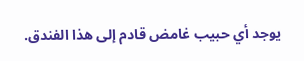يوجد أي حبيب غامض قادم إلى هذا الفندق.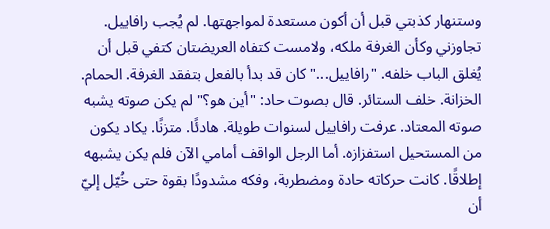وستنهار كذبتي قبل أن أكون مستعدة لمواجهتها. لم يُجب رافاييل. تجاوزني وكأن الغرفة ملكه، ولامست كتفاه العريضتان كتفي قبل أن يُغلق الباب خلفه. "رافاييل..." كان قد بدأ بالفعل بتفقد الغرفة. الحمام. الخزانة. خلف الستائر. قال بصوت حاد: "أين هو؟" لم يكن صوته يشبه صوته المعتاد. عرفت رافاييل لسنوات طويلة. هادئًا. متزنًا. يكاد يكون من المستحيل استفزازه. أما الرجل الواقف أمامي الآن فلم يكن يشبهه إطلاقًا. كانت حركاته حادة ومضطربة، وفكه مشدودًا بقوة حتى خُيّل إليّ أن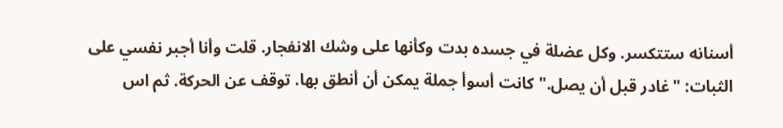أسنانه ستتكسر. وكل عضلة في جسده بدت وكأنها على وشك الانفجار. قلت وأنا أجبر نفسي على الثبات: "غادر قبل أن يصل." كانت أسوأ جملة يمكن أن أنطق بها. توقف عن الحركة. ثم اس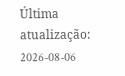Última atualização: 2026-08-06